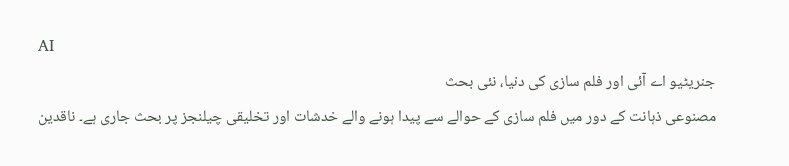AI
جنریٹیو اے آئی اور فلم سازی کی دنیا، نئی بحث
مصنوعی ذہانت کے دور میں فلم سازی کے حوالے سے پیدا ہونے والے خدشات اور تخلیقی چیلنجز پر بحث جاری ہے۔ ناقدین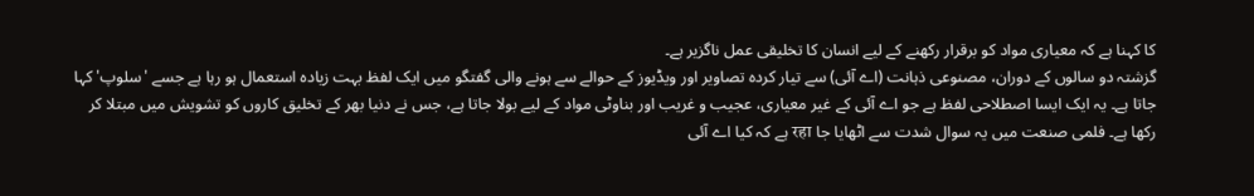کا کہنا ہے کہ معیاری مواد کو برقرار رکھنے کے لیے انسان کا تخلیقی عمل ناگزیر ہے۔
گزشتہ دو سالوں کے دوران، مصنوعی ذہانت (اے آئی) سے تیار کردہ تصاویر اور ویڈیوز کے حوالے سے ہونے والی گفتگو میں ایک لفظ بہت زیادہ استعمال ہو رہا ہے جسے 'سلوپ' کہا جاتا ہے۔ یہ ایک ایسا اصطلاحی لفظ ہے جو اے آئی کے غیر معیاری، عجیب و غریب اور بناوٹی مواد کے لیے بولا جاتا ہے، جس نے دنیا بھر کے تخلیق کاروں کو تشویش میں مبتلا کر رکھا ہے۔ فلمی صنعت میں یہ سوال شدت سے اٹھایا جا रहा ہے کہ کیا اے آئی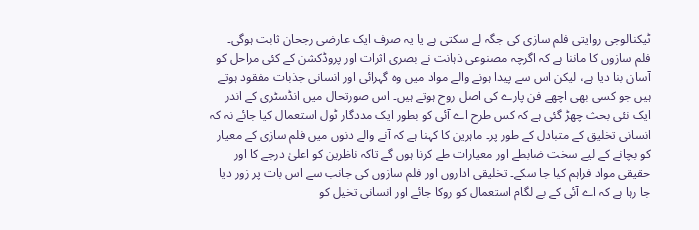ٹیکنالوجی روایتی فلم سازی کی جگہ لے سکتی ہے یا یہ صرف ایک عارضی رجحان ثابت ہوگی۔ فلم سازوں کا ماننا ہے کہ اگرچہ مصنوعی ذہانت نے بصری اثرات اور پروڈکشن کے کئی مراحل کو آسان بنا دیا ہے، لیکن اس سے پیدا ہونے والے مواد میں وہ گہرائی اور انسانی جذبات مفقود ہوتے ہیں جو کسی بھی اچھے فن پارے کی اصل روح ہوتے ہیں۔ اس صورتحال میں انڈسٹری کے اندر ایک نئی بحث چھڑ گئی ہے کہ کس طرح اے آئی کو بطور ایک مددگار ٹول استعمال کیا جائے نہ کہ انسانی تخلیق کے متبادل کے طور پر۔ ماہرین کا کہنا ہے کہ آنے والے دنوں میں فلم سازی کے معیار کو بچانے کے لیے سخت ضابطے اور معیارات طے کرنا ہوں گے تاکہ ناظرین کو اعلیٰ درجے کا اور حقیقی مواد فراہم کیا جا سکے۔ تخلیقی اداروں اور فلم سازوں کی جانب سے اس بات پر زور دیا جا رہا ہے کہ اے آئی کے بے لگام استعمال کو روکا جائے اور انسانی تخیل کو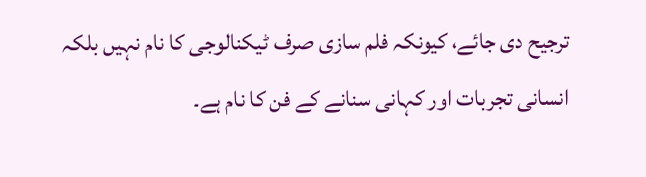ترجیح دی جائے، کیونکہ فلم سازی صرف ٹیکنالوجی کا نام نہیں بلکہ انسانی تجربات اور کہانی سنانے کے فن کا نام ہے۔